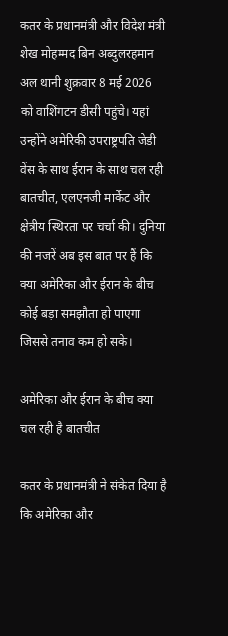कतर के प्रधानमंत्री और विदेश मंत्री शेख मोहम्मद बिन अब्दुलरहमान अल थानी शुक्रवार 8 मई 2026 को वाशिंगटन डीसी पहुंचे। यहां उन्होंने अमेरिकी उपराष्ट्रपति जेडी वेंस के साथ ईरान के साथ चल रही बातचीत, एलएनजी मार्केट और क्षेत्रीय स्थिरता पर चर्चा की। दुनिया की नजरें अब इस बात पर हैं कि क्या अमेरिका और ईरान के बीच कोई बड़ा समझौता हो पाएगा जिससे तनाव कम हो सके।

अमेरिका और ईरान के बीच क्या चल रही है बातचीत

कतर के प्रधानमंत्री ने संकेत दिया है कि अमेरिका और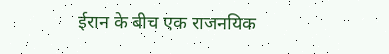ईरान के बीच एक राजनयिक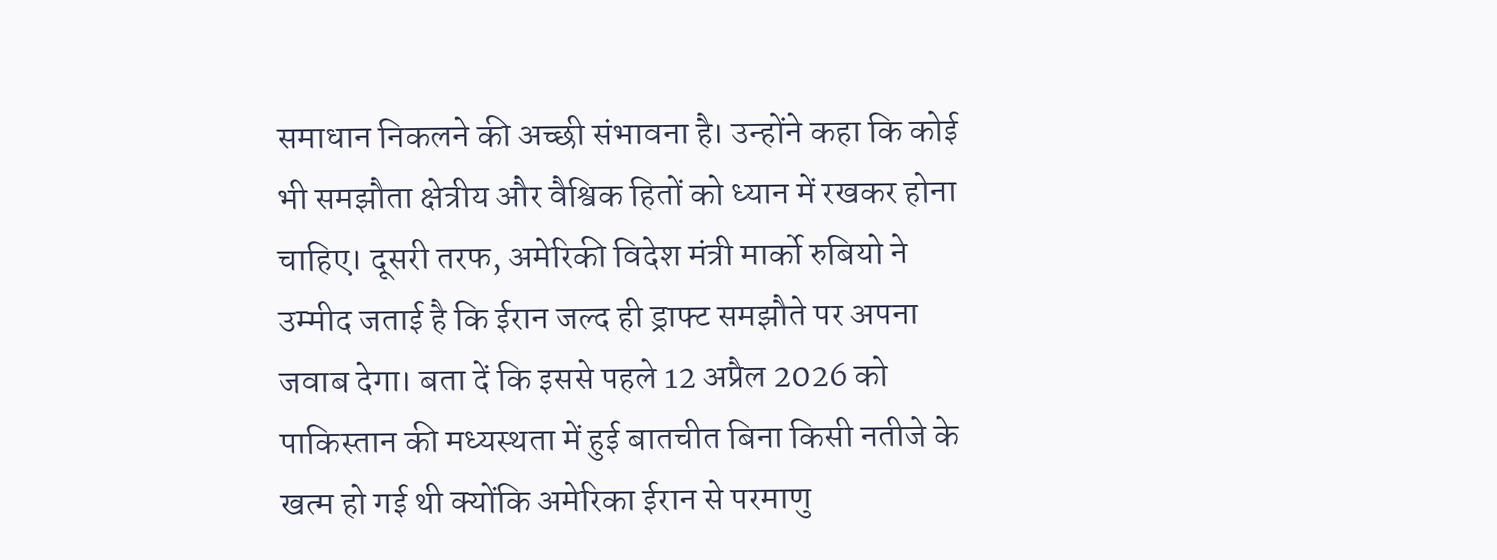समाधान निकलने की अच्छी संभावना है। उन्होंने कहा कि कोई भी समझौता क्षेत्रीय और वैश्विक हितों को ध्यान में रखकर होना चाहिए। दूसरी तरफ, अमेरिकी विदेश मंत्री मार्को रुबियो ने उम्मीद जताई है कि ईरान जल्द ही ड्राफ्ट समझौते पर अपना जवाब देगा। बता दें कि इससे पहले 12 अप्रैल 2026 को पाकिस्तान की मध्यस्थता में हुई बातचीत बिना किसी नतीजे के खत्म हो गई थी क्योंकि अमेरिका ईरान से परमाणु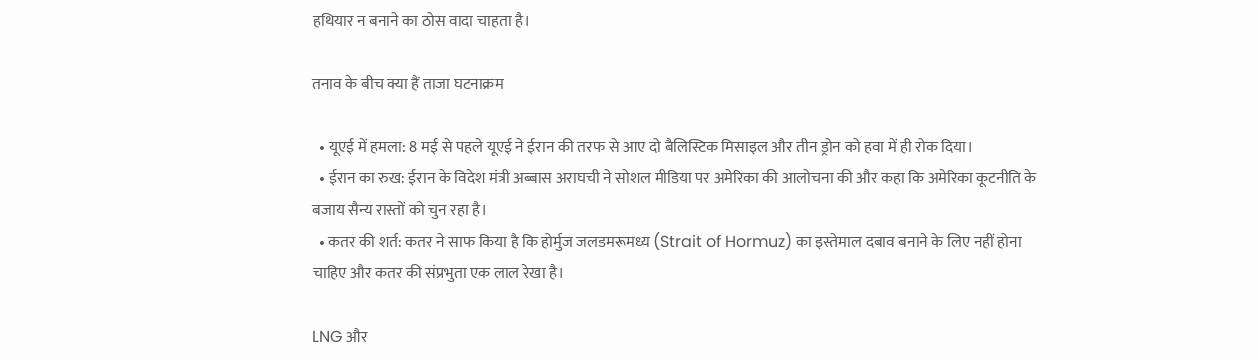हथियार न बनाने का ठोस वादा चाहता है।

तनाव के बीच क्या हैं ताजा घटनाक्रम

  • यूएई में हमला: 8 मई से पहले यूएई ने ईरान की तरफ से आए दो बैलिस्टिक मिसाइल और तीन ड्रोन को हवा में ही रोक दिया।
  • ईरान का रुख: ईरान के विदेश मंत्री अब्बास अराघची ने सोशल मीडिया पर अमेरिका की आलोचना की और कहा कि अमेरिका कूटनीति के बजाय सैन्य रास्तों को चुन रहा है।
  • कतर की शर्त: कतर ने साफ किया है कि होर्मुज जलडमरूमध्य (Strait of Hormuz) का इस्तेमाल दबाव बनाने के लिए नहीं होना चाहिए और कतर की संप्रभुता एक लाल रेखा है।

LNG और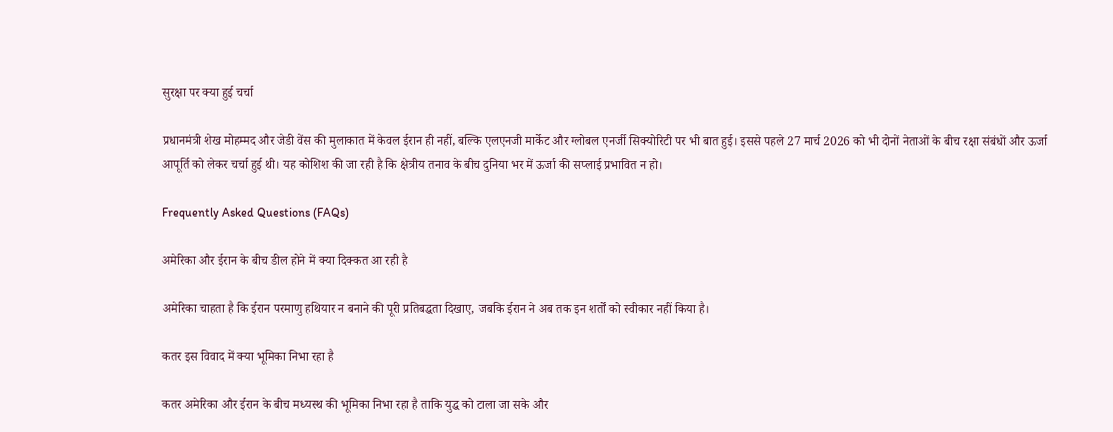सुरक्षा पर क्या हुई चर्चा

प्रधानमंत्री शेख मोहम्मद और जेडी वेंस की मुलाकात में केवल ईरान ही नहीं, बल्कि एलएनजी मार्केट और ग्लोबल एनर्जी सिक्योरिटी पर भी बात हुई। इससे पहले 27 मार्च 2026 को भी दोनों नेताओं के बीच रक्षा संबंधों और ऊर्जा आपूर्ति को लेकर चर्चा हुई थी। यह कोशिश की जा रही है कि क्षेत्रीय तनाव के बीच दुनिया भर में ऊर्जा की सप्लाई प्रभावित न हो।

Frequently Asked Questions (FAQs)

अमेरिका और ईरान के बीच डील होने में क्या दिक्कत आ रही है

अमेरिका चाहता है कि ईरान परमाणु हथियार न बनाने की पूरी प्रतिबद्धता दिखाए, जबकि ईरान ने अब तक इन शर्तों को स्वीकार नहीं किया है।

कतर इस विवाद में क्या भूमिका निभा रहा है

कतर अमेरिका और ईरान के बीच मध्यस्थ की भूमिका निभा रहा है ताकि युद्ध को टाला जा सके और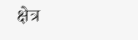क्षेत्र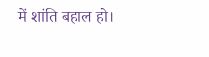में शांति बहाल हो।